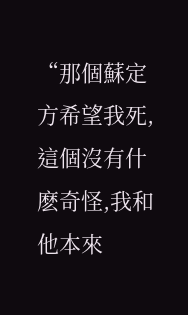“那個蘇定方希望我死,這個沒有什麽奇怪,我和他本來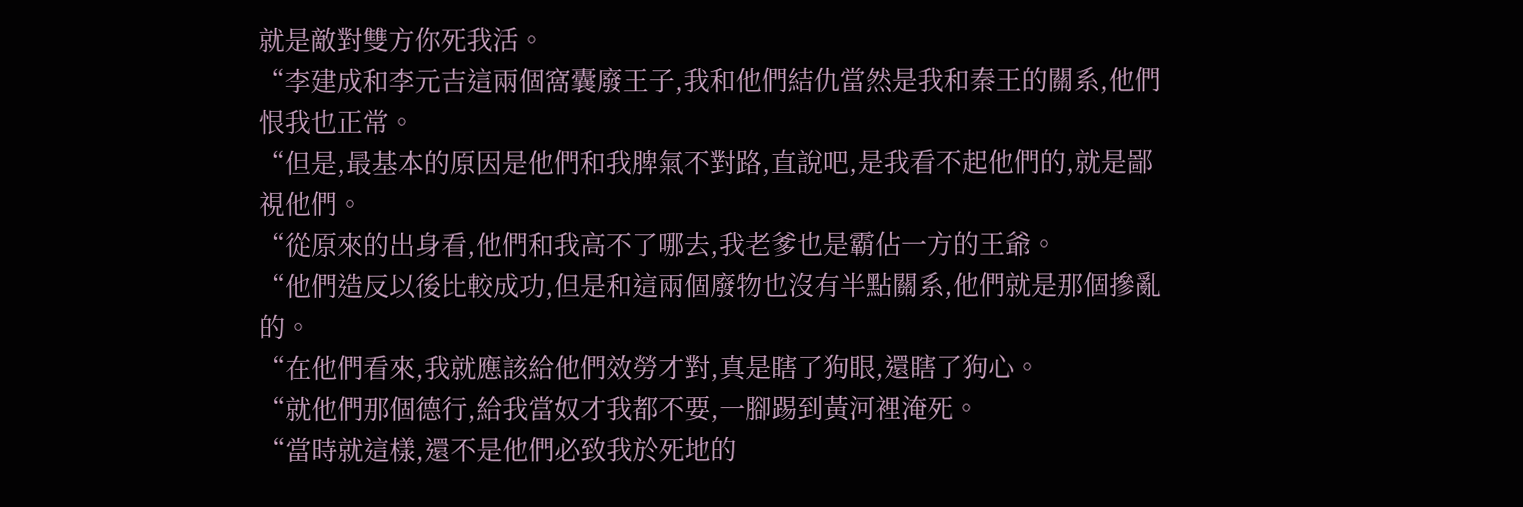就是敵對雙方你死我活。
“李建成和李元吉這兩個窩囊廢王子,我和他們結仇當然是我和秦王的關系,他們恨我也正常。
“但是,最基本的原因是他們和我脾氣不對路,直說吧,是我看不起他們的,就是鄙視他們。
“從原來的出身看,他們和我高不了哪去,我老爹也是霸佔一方的王爺。
“他們造反以後比較成功,但是和這兩個廢物也沒有半點關系,他們就是那個摻亂的。
“在他們看來,我就應該給他們效勞才對,真是瞎了狗眼,還瞎了狗心。
“就他們那個德行,給我當奴才我都不要,一腳踢到黃河裡淹死。
“當時就這樣,還不是他們必致我於死地的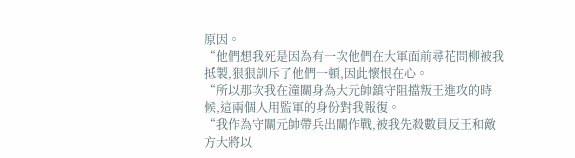原因。
“他們想我死是因為有一次他們在大軍面前尋花問柳被我抵製,狠狠訓斥了他們一頓,因此懷恨在心。
“所以那次我在潼關身為大元帥鎮守阻擋叛王進攻的時候,這兩個人用監軍的身份對我報復。
“我作為守關元帥帶兵出關作戰,被我先殺數員反王和敵方大將以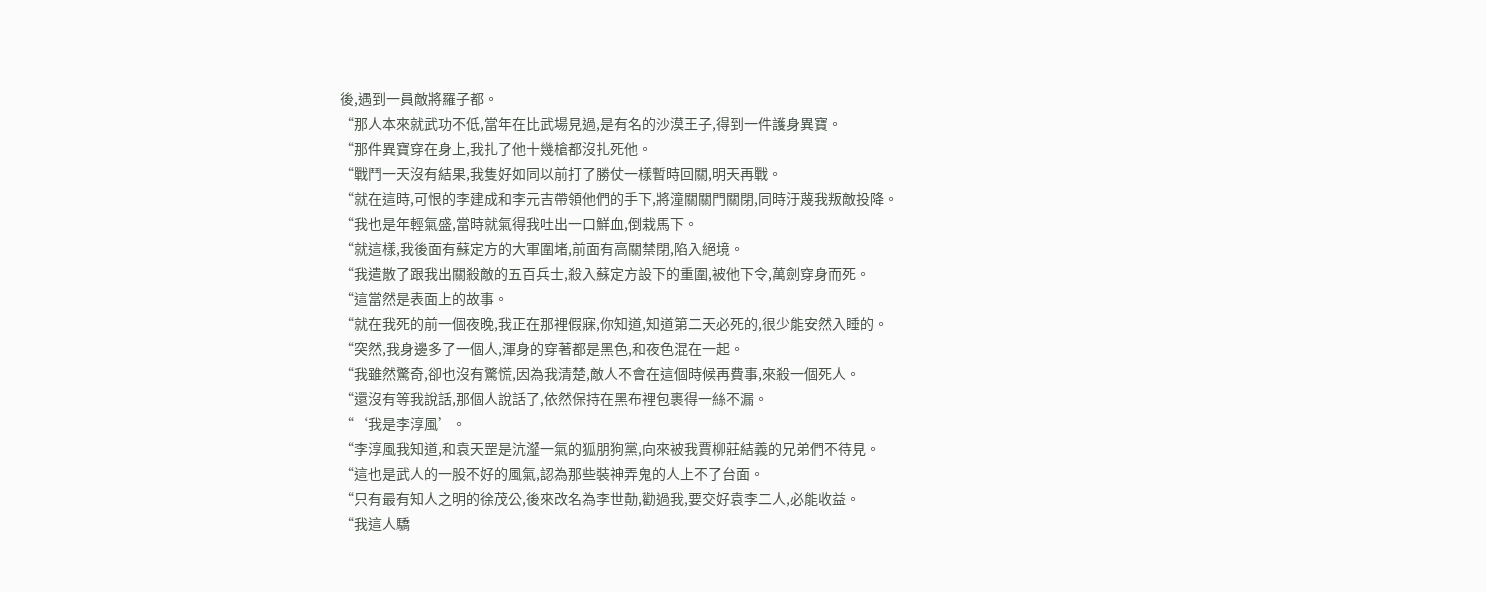後,遇到一員敵將羅子都。
“那人本來就武功不低,當年在比武場見過,是有名的沙漠王子,得到一件護身異寶。
“那件異寶穿在身上,我扎了他十幾槍都沒扎死他。
“戰鬥一天沒有結果,我隻好如同以前打了勝仗一樣暫時回關,明天再戰。
“就在這時,可恨的李建成和李元吉帶領他們的手下,將潼關關門關閉,同時汙蔑我叛敵投降。
“我也是年輕氣盛,當時就氣得我吐出一口鮮血,倒栽馬下。
“就這樣,我後面有蘇定方的大軍圍堵,前面有高關禁閉,陷入絕境。
“我遣散了跟我出關殺敵的五百兵士,殺入蘇定方設下的重圍,被他下令,萬劍穿身而死。
“這當然是表面上的故事。
“就在我死的前一個夜晚,我正在那裡假寐,你知道,知道第二天必死的,很少能安然入睡的。
“突然,我身邊多了一個人,渾身的穿著都是黑色,和夜色混在一起。
“我雖然驚奇,卻也沒有驚慌,因為我清楚,敵人不會在這個時候再費事,來殺一個死人。
“還沒有等我說話,那個人說話了,依然保持在黑布裡包裹得一絲不漏。
“‘我是李淳風’。
“李淳風我知道,和袁天罡是沆瀣一氣的狐朋狗黨,向來被我賈柳莊結義的兄弟們不待見。
“這也是武人的一股不好的風氣,認為那些裝神弄鬼的人上不了台面。
“只有最有知人之明的徐茂公,後來改名為李世勣,勸過我,要交好袁李二人,必能收益。
“我這人驕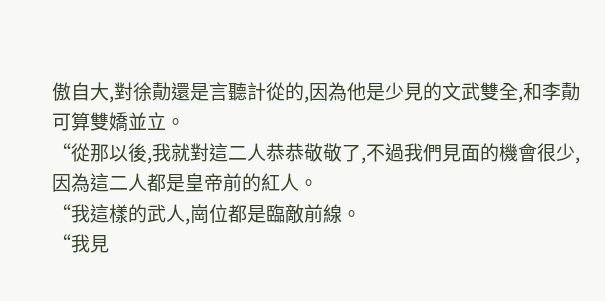傲自大,對徐勣還是言聽計從的,因為他是少見的文武雙全,和李勣可算雙嬌並立。
“從那以後,我就對這二人恭恭敬敬了,不過我們見面的機會很少,因為這二人都是皇帝前的紅人。
“我這樣的武人,崗位都是臨敵前線。
“我見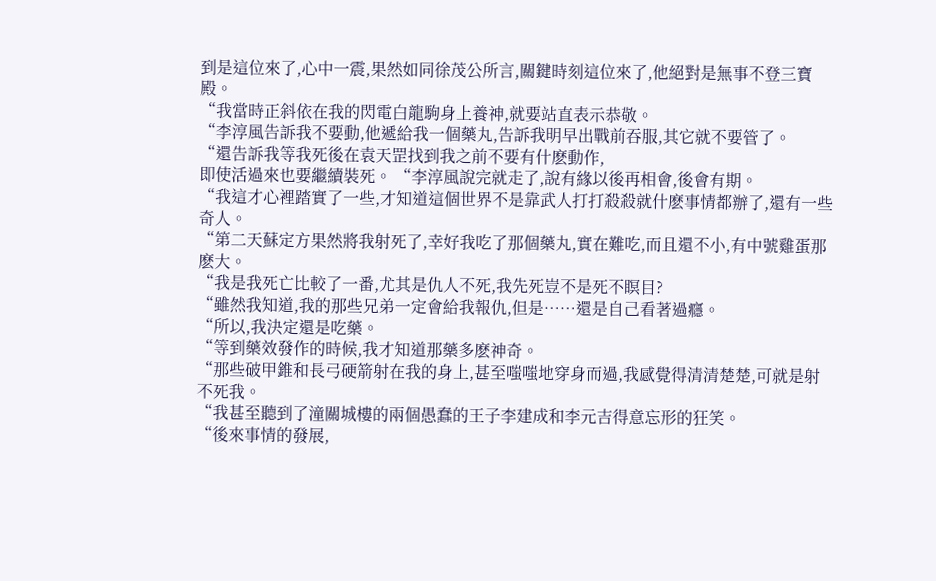到是這位來了,心中一震,果然如同徐茂公所言,關鍵時刻這位來了,他絕對是無事不登三寶殿。
“我當時正斜依在我的閃電白龍駒身上養神,就要站直表示恭敬。
“李淳風告訴我不要動,他遞給我一個藥丸,告訴我明早出戰前吞服,其它就不要管了。
“還告訴我等我死後在袁天罡找到我之前不要有什麽動作,
即使活過來也要繼續裝死。 “李淳風說完就走了,說有緣以後再相會,後會有期。
“我這才心裡踏實了一些,才知道這個世界不是靠武人打打殺殺就什麽事情都辦了,還有一些奇人。
“第二天蘇定方果然將我射死了,幸好我吃了那個藥丸,實在難吃,而且還不小,有中號雞蛋那麽大。
“我是我死亡比較了一番,尤其是仇人不死,我先死豈不是死不瞑目?
“雖然我知道,我的那些兄弟一定會給我報仇,但是……還是自己看著過癮。
“所以,我決定還是吃藥。
“等到藥效發作的時候,我才知道那藥多麽神奇。
“那些破甲錐和長弓硬箭射在我的身上,甚至嗤嗤地穿身而過,我感覺得清清楚楚,可就是射不死我。
“我甚至聽到了潼關城樓的兩個愚蠢的王子李建成和李元吉得意忘形的狂笑。
“後來事情的發展,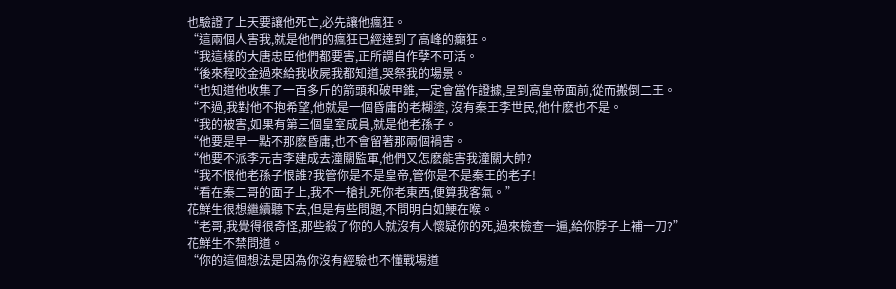也驗證了上天要讓他死亡,必先讓他瘋狂。
“這兩個人害我,就是他們的瘋狂已經達到了高峰的癲狂。
“我這樣的大唐忠臣他們都要害,正所謂自作孽不可活。
“後來程咬金過來給我收屍我都知道,哭祭我的場景。
“也知道他收集了一百多斤的箭頭和破甲錐,一定會當作證據,呈到高皇帝面前,從而搬倒二王。
“不過,我對他不抱希望,他就是一個昏庸的老糊塗, 沒有秦王李世民,他什麽也不是。
“我的被害,如果有第三個皇室成員,就是他老孫子。
“他要是早一點不那麽昏庸,也不會留著那兩個禍害。
“他要不派李元吉李建成去潼關監軍,他們又怎麽能害我潼關大帥?
“我不恨他老孫子恨誰?我管你是不是皇帝,管你是不是秦王的老子!
“看在秦二哥的面子上,我不一槍扎死你老東西,便算我客氣。”
花鮮生很想繼續聽下去,但是有些問題,不問明白如鯁在喉。
“老哥,我覺得很奇怪,那些殺了你的人就沒有人懷疑你的死,過來檢查一遍,給你脖子上補一刀?”
花鮮生不禁問道。
“你的這個想法是因為你沒有經驗也不懂戰場道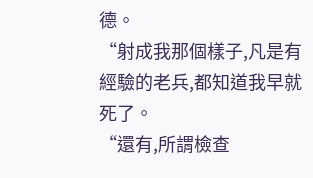德。
“射成我那個樣子,凡是有經驗的老兵,都知道我早就死了。
“還有,所謂檢查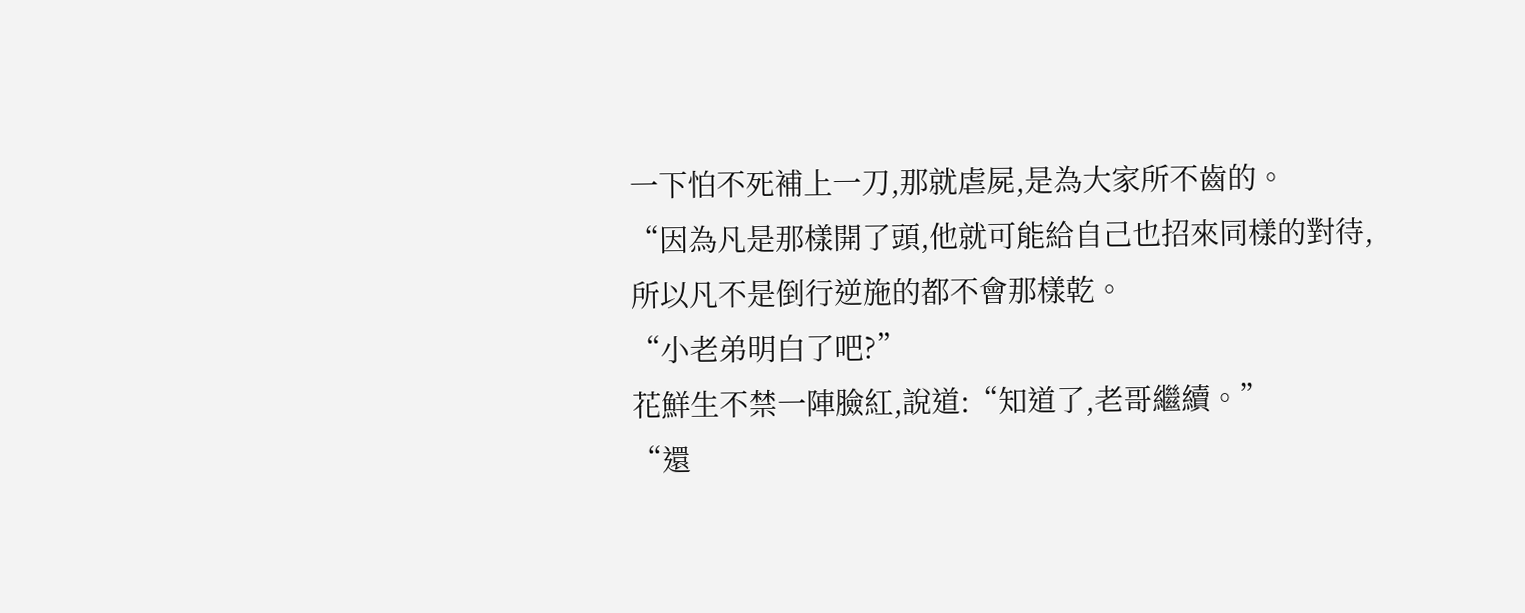一下怕不死補上一刀,那就虐屍,是為大家所不齒的。
“因為凡是那樣開了頭,他就可能給自己也招來同樣的對待,所以凡不是倒行逆施的都不會那樣乾。
“小老弟明白了吧?”
花鮮生不禁一陣臉紅,說道:“知道了,老哥繼續。”
“還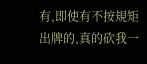有,即使有不按規矩出牌的,真的砍我一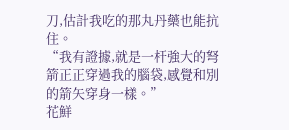刀,估計我吃的那丸丹藥也能抗住。
“我有證據,就是一杆強大的弩箭正正穿過我的腦袋,感覺和別的箭矢穿身一樣。”
花鮮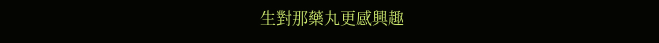生對那藥丸更感興趣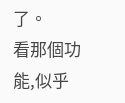了。
看那個功能,似乎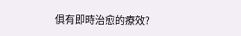俱有即時治愈的療效?